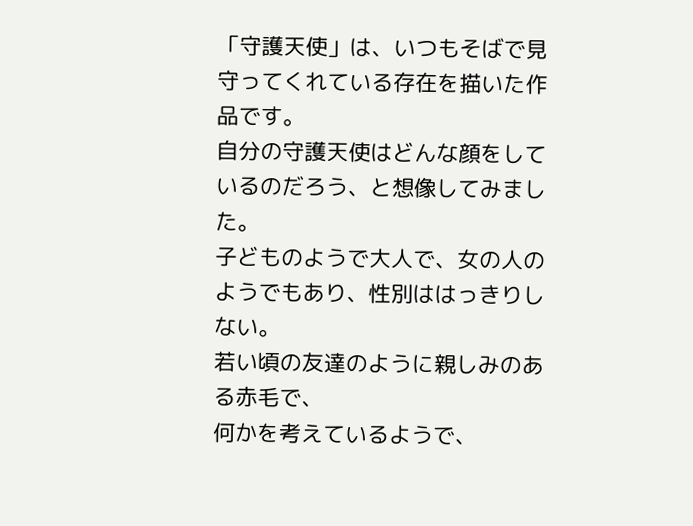「守護天使」は、いつもそばで見守ってくれている存在を描いた作品です。
自分の守護天使はどんな顔をしているのだろう、と想像してみました。
子どものようで大人で、女の人のようでもあり、性別ははっきりしない。
若い頃の友達のように親しみのある赤毛で、
何かを考えているようで、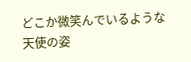どこか微笑んでいるような天使の姿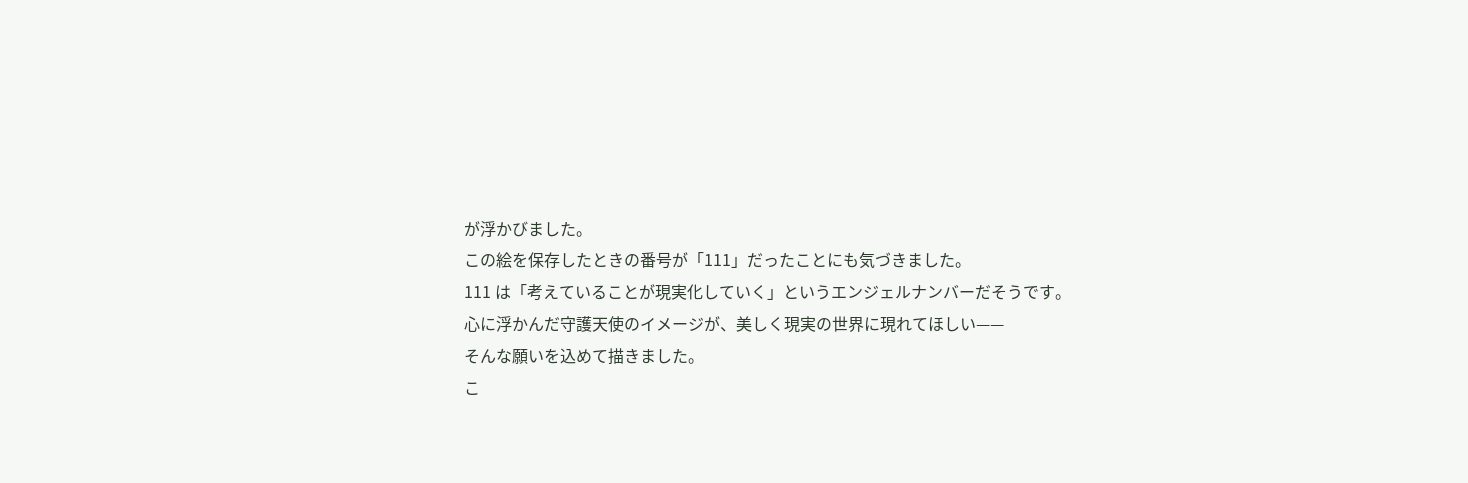が浮かびました。
この絵を保存したときの番号が「111」だったことにも気づきました。
111 は「考えていることが現実化していく」というエンジェルナンバーだそうです。
心に浮かんだ守護天使のイメージが、美しく現実の世界に現れてほしい——
そんな願いを込めて描きました。
こ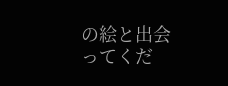の絵と出会ってくだ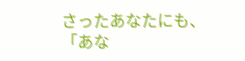さったあなたにも、
「あな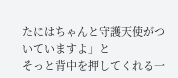たにはちゃんと守護天使がついていますよ」と
そっと背中を押してくれる一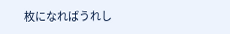枚になればうれし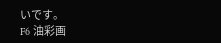いです。
F6 油彩画